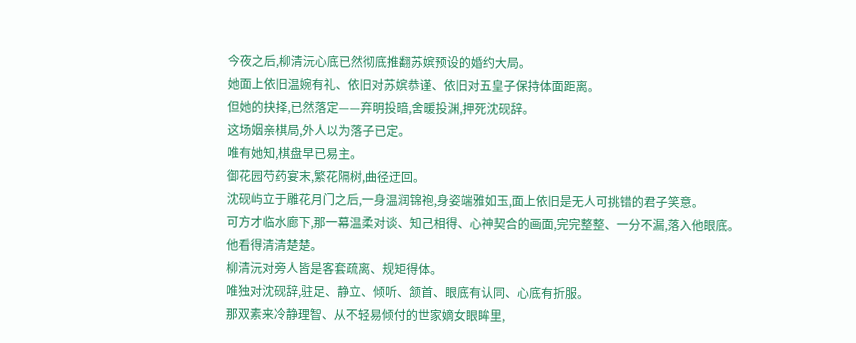今夜之后,柳清沅心底已然彻底推翻苏嫔预设的婚约大局。
她面上依旧温婉有礼、依旧对苏嫔恭谨、依旧对五皇子保持体面距离。
但她的抉择,已然落定——弃明投暗,舍暖投渊,押死沈砚辞。
这场姻亲棋局,外人以为落子已定。
唯有她知,棋盘早已易主。
御花园芍药宴末,繁花隔树,曲径迂回。
沈砚屿立于雕花月门之后,一身温润锦袍,身姿端雅如玉,面上依旧是无人可挑错的君子笑意。
可方才临水廊下,那一幕温柔对谈、知己相得、心神契合的画面,完完整整、一分不漏,落入他眼底。
他看得清清楚楚。
柳清沅对旁人皆是客套疏离、规矩得体。
唯独对沈砚辞,驻足、静立、倾听、颔首、眼底有认同、心底有折服。
那双素来冷静理智、从不轻易倾付的世家嫡女眼眸里,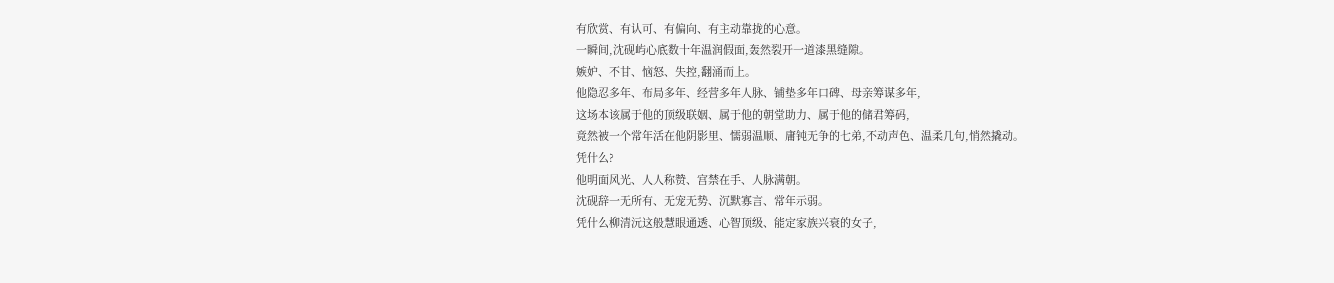有欣赏、有认可、有偏向、有主动靠拢的心意。
一瞬间,沈砚屿心底数十年温润假面,轰然裂开一道漆黑缝隙。
嫉妒、不甘、恼怒、失控,翻涌而上。
他隐忍多年、布局多年、经营多年人脉、铺垫多年口碑、母亲筹谋多年,
这场本该属于他的顶级联姻、属于他的朝堂助力、属于他的储君筹码,
竟然被一个常年活在他阴影里、懦弱温顺、庸钝无争的七弟,不动声色、温柔几句,悄然撬动。
凭什么?
他明面风光、人人称赞、宫禁在手、人脉满朝。
沈砚辞一无所有、无宠无势、沉默寡言、常年示弱。
凭什么柳清沅这般慧眼通透、心智顶级、能定家族兴衰的女子,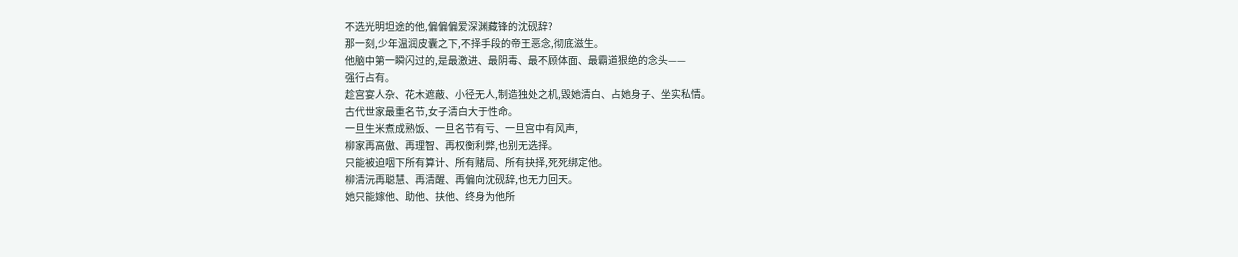不选光明坦途的他,偏偏偏爱深渊藏锋的沈砚辞?
那一刻,少年温润皮囊之下,不择手段的帝王恶念,彻底滋生。
他脑中第一瞬闪过的,是最激进、最阴毒、最不顾体面、最霸道狠绝的念头——
强行占有。
趁宫宴人杂、花木遮蔽、小径无人,制造独处之机,毁她清白、占她身子、坐实私情。
古代世家最重名节,女子清白大于性命。
一旦生米煮成熟饭、一旦名节有亏、一旦宫中有风声,
柳家再高傲、再理智、再权衡利弊,也别无选择。
只能被迫咽下所有算计、所有赌局、所有抉择,死死绑定他。
柳清沅再聪慧、再清醒、再偏向沈砚辞,也无力回天。
她只能嫁他、助他、扶他、终身为他所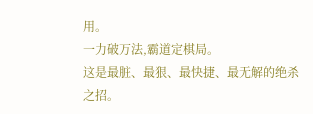用。
一力破万法,霸道定棋局。
这是最脏、最狠、最快捷、最无解的绝杀之招。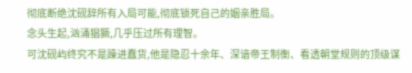彻底断绝沈砚辞所有入局可能,彻底锁死自己的姻亲胜局。
念头生起,汹涌猖獗,几乎压过所有理智。
可沈砚屿终究不是躁进蠢货,他是隐忍十余年、深谙帝王制衡、看透朝堂规则的顶级谋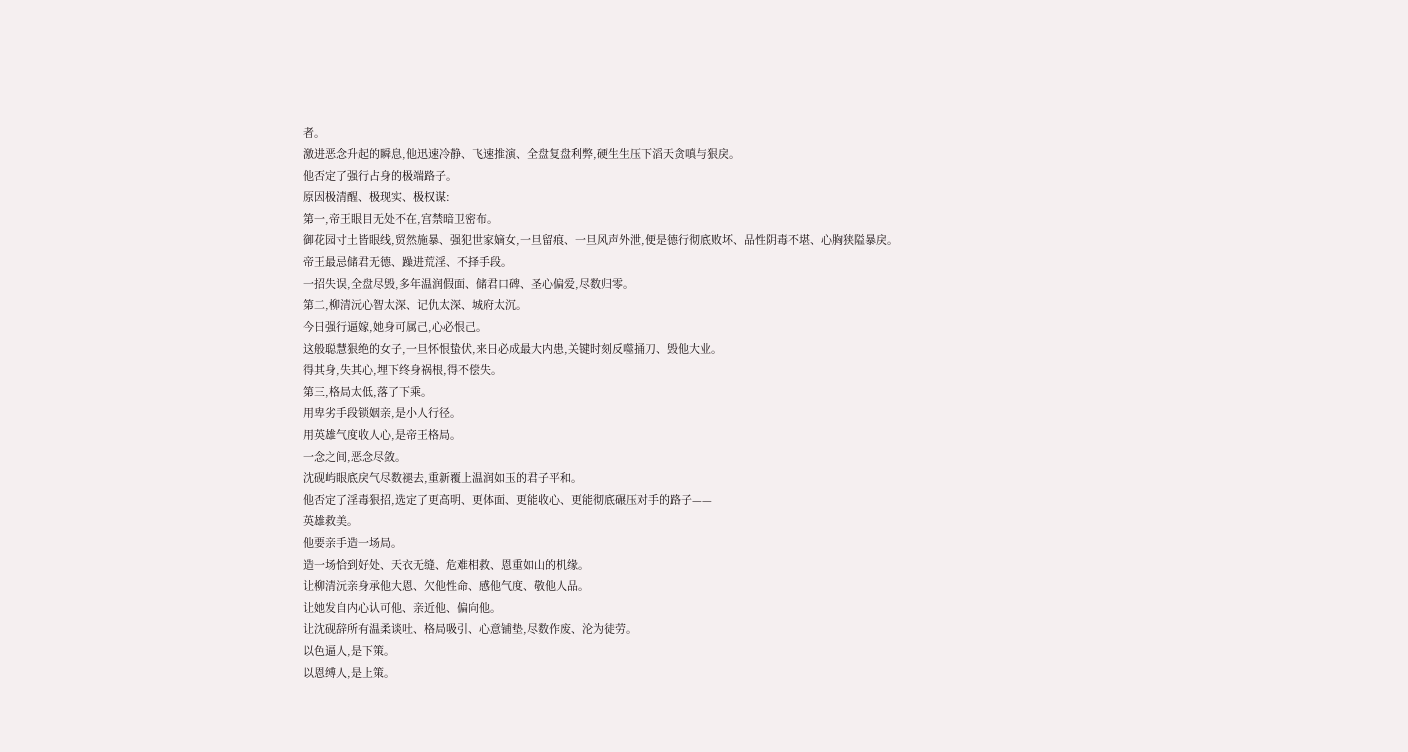者。
激进恶念升起的瞬息,他迅速冷静、飞速推演、全盘复盘利弊,硬生生压下滔天贪嗔与狠戾。
他否定了强行占身的极端路子。
原因极清醒、极现实、极权谋:
第一,帝王眼目无处不在,宫禁暗卫密布。
御花园寸土皆眼线,贸然施暴、强犯世家嫡女,一旦留痕、一旦风声外泄,便是德行彻底败坏、品性阴毒不堪、心胸狭隘暴戾。
帝王最忌储君无德、躁进荒淫、不择手段。
一招失误,全盘尽毁,多年温润假面、储君口碑、圣心偏爱,尽数归零。
第二,柳清沅心智太深、记仇太深、城府太沉。
今日强行逼嫁,她身可属己,心必恨己。
这般聪慧狠绝的女子,一旦怀恨蛰伏,来日必成最大内患,关键时刻反噬捅刀、毁他大业。
得其身,失其心,埋下终身祸根,得不偿失。
第三,格局太低,落了下乘。
用卑劣手段锁姻亲,是小人行径。
用英雄气度收人心,是帝王格局。
一念之间,恶念尽敛。
沈砚屿眼底戾气尽数褪去,重新覆上温润如玉的君子平和。
他否定了淫毒狠招,选定了更高明、更体面、更能收心、更能彻底碾压对手的路子——
英雄救美。
他要亲手造一场局。
造一场恰到好处、天衣无缝、危难相救、恩重如山的机缘。
让柳清沅亲身承他大恩、欠他性命、感他气度、敬他人品。
让她发自内心认可他、亲近他、偏向他。
让沈砚辞所有温柔谈吐、格局吸引、心意铺垫,尽数作废、沦为徒劳。
以色逼人,是下策。
以恩缚人,是上策。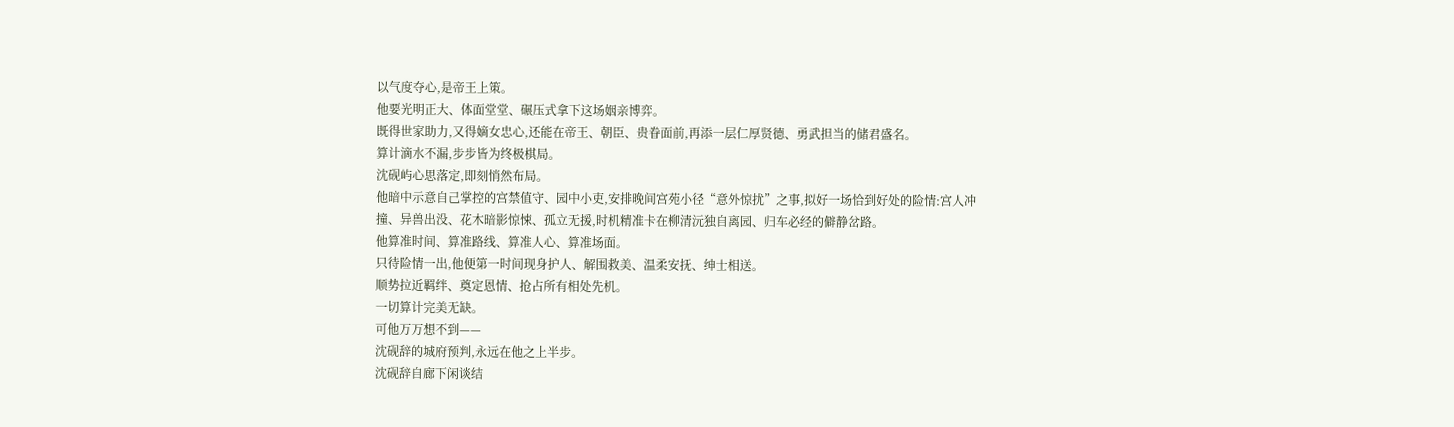以气度夺心,是帝王上策。
他要光明正大、体面堂堂、碾压式拿下这场姻亲博弈。
既得世家助力,又得嫡女忠心,还能在帝王、朝臣、贵眷面前,再添一层仁厚贤德、勇武担当的储君盛名。
算计滴水不漏,步步皆为终极棋局。
沈砚屿心思落定,即刻悄然布局。
他暗中示意自己掌控的宫禁值守、园中小吏,安排晚间宫苑小径“意外惊扰”之事,拟好一场恰到好处的险情:宫人冲撞、异兽出没、花木暗影惊悚、孤立无援,时机精准卡在柳清沅独自离园、归车必经的僻静岔路。
他算准时间、算准路线、算准人心、算准场面。
只待险情一出,他便第一时间现身护人、解围救美、温柔安抚、绅士相送。
顺势拉近羁绊、奠定恩情、抢占所有相处先机。
一切算计完美无缺。
可他万万想不到——
沈砚辞的城府预判,永远在他之上半步。
沈砚辞自廊下闲谈结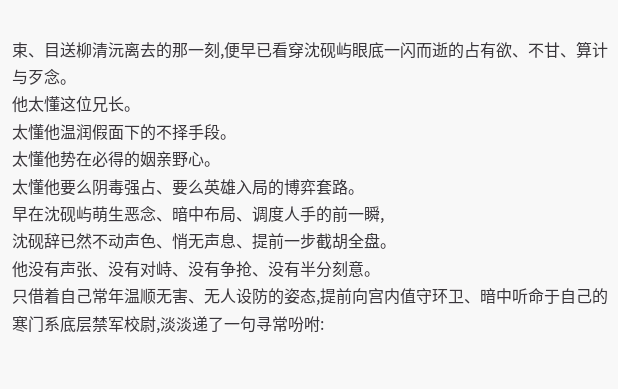束、目送柳清沅离去的那一刻,便早已看穿沈砚屿眼底一闪而逝的占有欲、不甘、算计与歹念。
他太懂这位兄长。
太懂他温润假面下的不择手段。
太懂他势在必得的姻亲野心。
太懂他要么阴毒强占、要么英雄入局的博弈套路。
早在沈砚屿萌生恶念、暗中布局、调度人手的前一瞬,
沈砚辞已然不动声色、悄无声息、提前一步截胡全盘。
他没有声张、没有对峙、没有争抢、没有半分刻意。
只借着自己常年温顺无害、无人设防的姿态,提前向宫内值守环卫、暗中听命于自己的寒门系底层禁军校尉,淡淡递了一句寻常吩咐: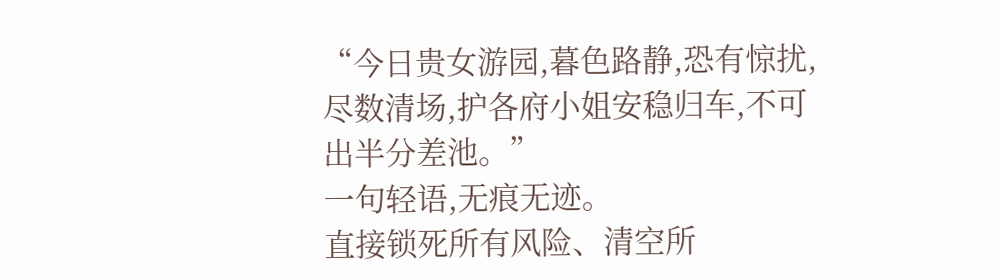“今日贵女游园,暮色路静,恐有惊扰,尽数清场,护各府小姐安稳归车,不可出半分差池。”
一句轻语,无痕无迹。
直接锁死所有风险、清空所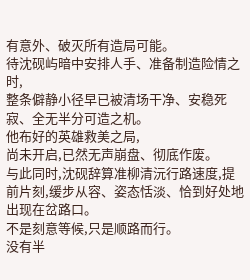有意外、破灭所有造局可能。
待沈砚屿暗中安排人手、准备制造险情之时,
整条僻静小径早已被清场干净、安稳死寂、全无半分可造之机。
他布好的英雄救美之局,
尚未开启,已然无声崩盘、彻底作废。
与此同时,沈砚辞算准柳清沅行路速度,提前片刻,缓步从容、姿态恬淡、恰到好处地出现在岔路口。
不是刻意等候,只是顺路而行。
没有半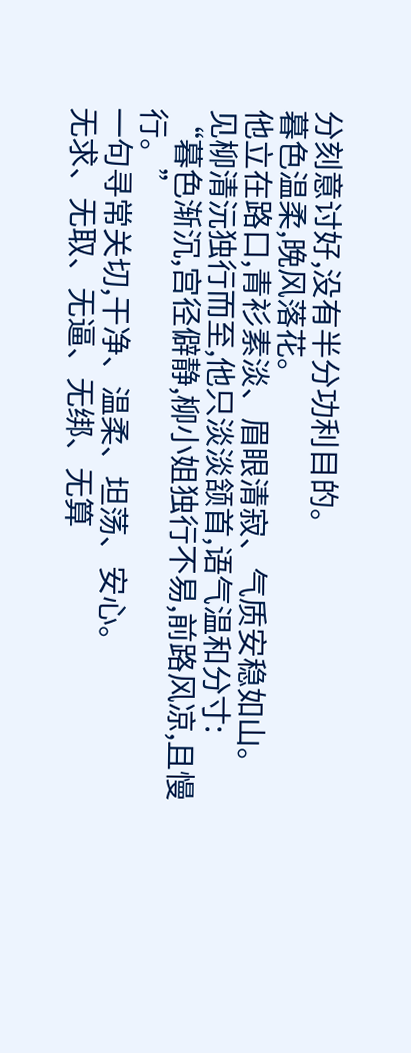分刻意讨好,没有半分功利目的。
暮色温柔,晚风落花。
他立在路口,青衫素淡、眉眼清寂、气质安稳如山。
见柳清沅独行而至,他只淡淡颔首,语气温和分寸:
“暮色渐沉,宫径僻静,柳小姐独行不易,前路风凉,且慢行。”
一句寻常关切,干净、温柔、坦荡、安心。
无求、无取、无逼、无绑、无算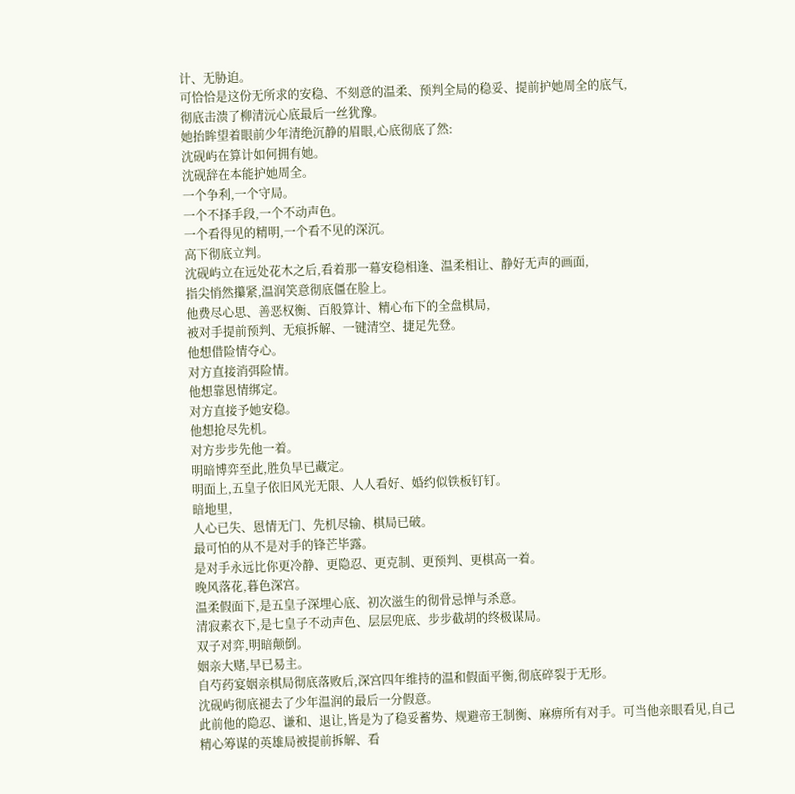计、无胁迫。
可恰恰是这份无所求的安稳、不刻意的温柔、预判全局的稳妥、提前护她周全的底气,
彻底击溃了柳清沅心底最后一丝犹豫。
她抬眸望着眼前少年清绝沉静的眉眼,心底彻底了然:
沈砚屿在算计如何拥有她。
沈砚辞在本能护她周全。
一个争利,一个守局。
一个不择手段,一个不动声色。
一个看得见的精明,一个看不见的深沉。
高下彻底立判。
沈砚屿立在远处花木之后,看着那一幕安稳相逢、温柔相让、静好无声的画面,
指尖悄然攥紧,温润笑意彻底僵在脸上。
他费尽心思、善恶权衡、百般算计、精心布下的全盘棋局,
被对手提前预判、无痕拆解、一键清空、捷足先登。
他想借险情夺心。
对方直接消弭险情。
他想靠恩情绑定。
对方直接予她安稳。
他想抢尽先机。
对方步步先他一着。
明暗博弈至此,胜负早已藏定。
明面上,五皇子依旧风光无限、人人看好、婚约似铁板钉钉。
暗地里,
人心已失、恩情无门、先机尽输、棋局已破。
最可怕的从不是对手的锋芒毕露。
是对手永远比你更冷静、更隐忍、更克制、更预判、更棋高一着。
晚风落花,暮色深宫。
温柔假面下,是五皇子深埋心底、初次滋生的彻骨忌惮与杀意。
清寂素衣下,是七皇子不动声色、层层兜底、步步截胡的终极谋局。
双子对弈,明暗颠倒。
姻亲大赌,早已易主。
自芍药宴姻亲棋局彻底落败后,深宫四年维持的温和假面平衡,彻底碎裂于无形。
沈砚屿彻底褪去了少年温润的最后一分假意。
此前他的隐忍、谦和、退让,皆是为了稳妥蓄势、规避帝王制衡、麻痹所有对手。可当他亲眼看见,自己精心筹谋的英雄局被提前拆解、看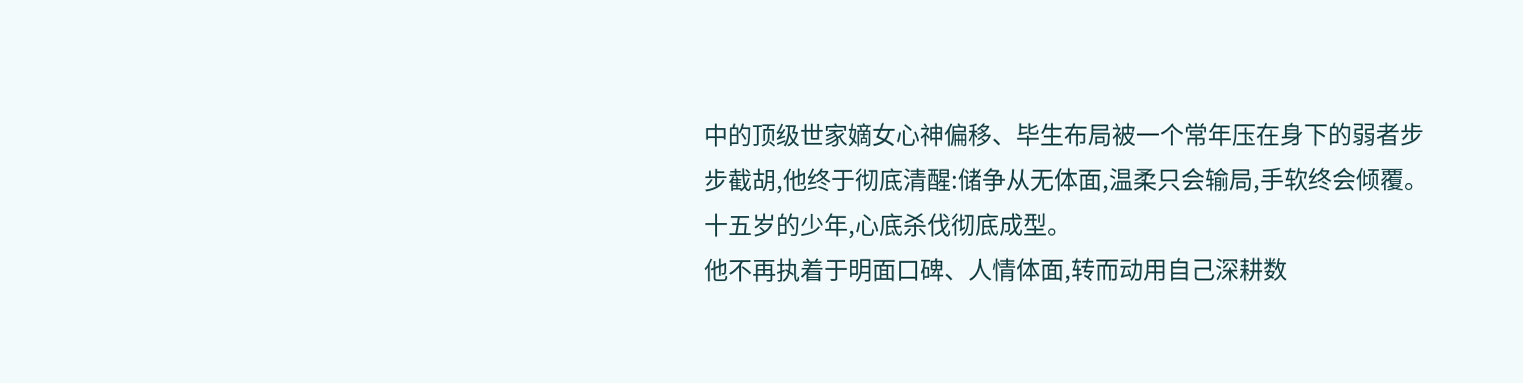中的顶级世家嫡女心神偏移、毕生布局被一个常年压在身下的弱者步步截胡,他终于彻底清醒:储争从无体面,温柔只会输局,手软终会倾覆。
十五岁的少年,心底杀伐彻底成型。
他不再执着于明面口碑、人情体面,转而动用自己深耕数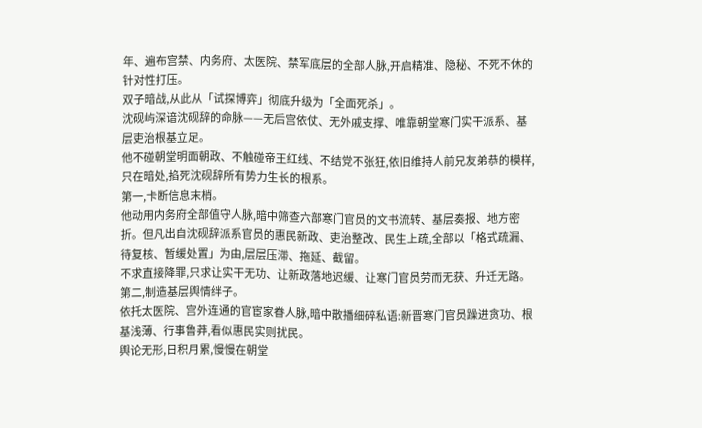年、遍布宫禁、内务府、太医院、禁军底层的全部人脉,开启精准、隐秘、不死不休的针对性打压。
双子暗战,从此从「试探博弈」彻底升级为「全面死杀」。
沈砚屿深谙沈砚辞的命脉——无后宫依仗、无外戚支撑、唯靠朝堂寒门实干派系、基层吏治根基立足。
他不碰朝堂明面朝政、不触碰帝王红线、不结党不张狂,依旧维持人前兄友弟恭的模样,只在暗处,掐死沈砚辞所有势力生长的根系。
第一,卡断信息末梢。
他动用内务府全部值守人脉,暗中筛查六部寒门官员的文书流转、基层奏报、地方密折。但凡出自沈砚辞派系官员的惠民新政、吏治整改、民生上疏,全部以「格式疏漏、待复核、暂缓处置」为由,层层压滞、拖延、截留。
不求直接降罪,只求让实干无功、让新政落地迟缓、让寒门官员劳而无获、升迁无路。
第二,制造基层舆情绊子。
依托太医院、宫外连通的官宦家眷人脉,暗中散播细碎私语:新晋寒门官员躁进贪功、根基浅薄、行事鲁莽,看似惠民实则扰民。
舆论无形,日积月累,慢慢在朝堂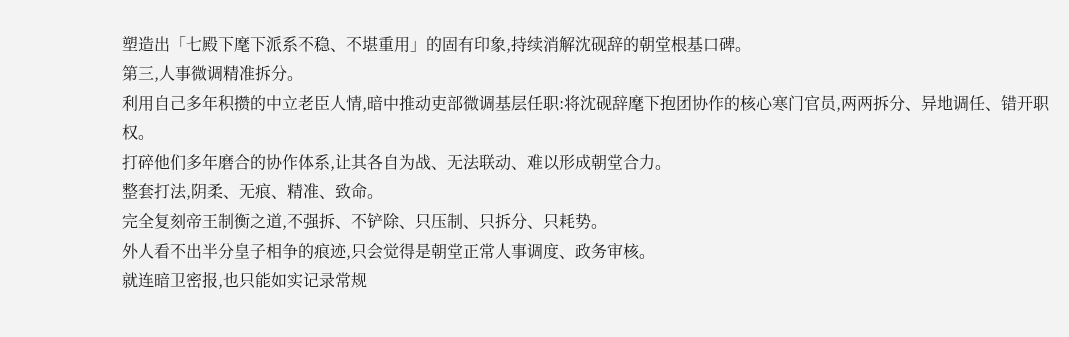塑造出「七殿下麾下派系不稳、不堪重用」的固有印象,持续消解沈砚辞的朝堂根基口碑。
第三,人事微调精准拆分。
利用自己多年积攒的中立老臣人情,暗中推动吏部微调基层任职:将沈砚辞麾下抱团协作的核心寒门官员,两两拆分、异地调任、错开职权。
打碎他们多年磨合的协作体系,让其各自为战、无法联动、难以形成朝堂合力。
整套打法,阴柔、无痕、精准、致命。
完全复刻帝王制衡之道,不强拆、不铲除、只压制、只拆分、只耗势。
外人看不出半分皇子相争的痕迹,只会觉得是朝堂正常人事调度、政务审核。
就连暗卫密报,也只能如实记录常规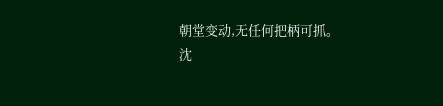朝堂变动,无任何把柄可抓。
沈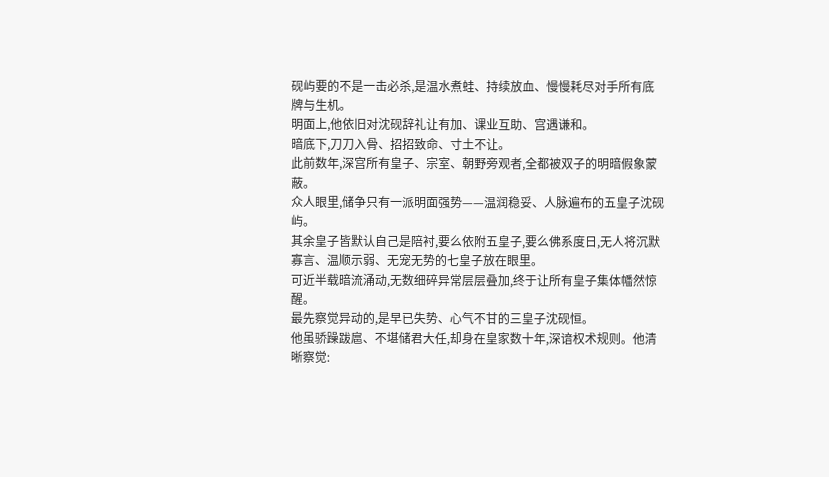砚屿要的不是一击必杀,是温水煮蛙、持续放血、慢慢耗尽对手所有底牌与生机。
明面上,他依旧对沈砚辞礼让有加、课业互助、宫遇谦和。
暗底下,刀刀入骨、招招致命、寸土不让。
此前数年,深宫所有皇子、宗室、朝野旁观者,全都被双子的明暗假象蒙蔽。
众人眼里,储争只有一派明面强势——温润稳妥、人脉遍布的五皇子沈砚屿。
其余皇子皆默认自己是陪衬,要么依附五皇子,要么佛系度日,无人将沉默寡言、温顺示弱、无宠无势的七皇子放在眼里。
可近半载暗流涌动,无数细碎异常层层叠加,终于让所有皇子集体幡然惊醒。
最先察觉异动的,是早已失势、心气不甘的三皇子沈砚恒。
他虽骄躁跋扈、不堪储君大任,却身在皇家数十年,深谙权术规则。他清晰察觉: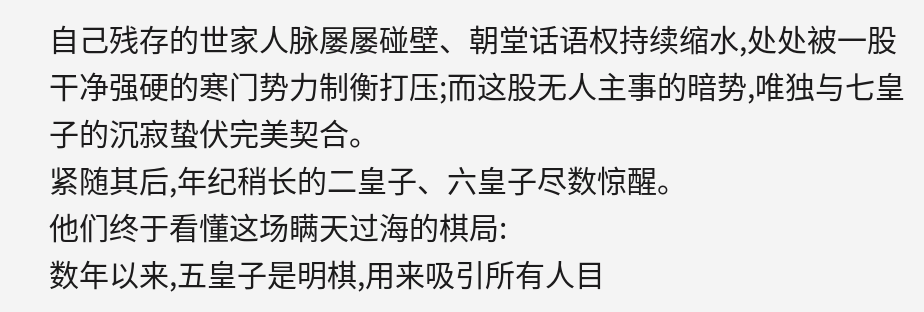自己残存的世家人脉屡屡碰壁、朝堂话语权持续缩水,处处被一股干净强硬的寒门势力制衡打压;而这股无人主事的暗势,唯独与七皇子的沉寂蛰伏完美契合。
紧随其后,年纪稍长的二皇子、六皇子尽数惊醒。
他们终于看懂这场瞒天过海的棋局:
数年以来,五皇子是明棋,用来吸引所有人目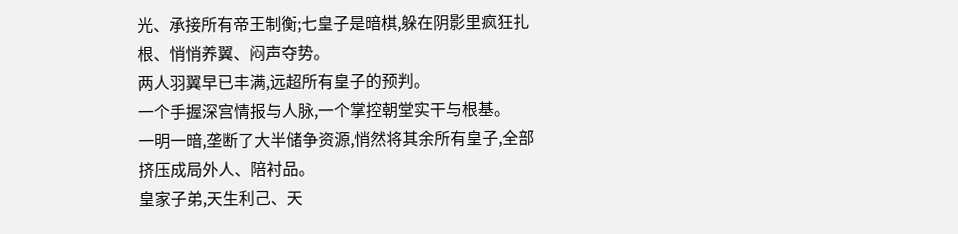光、承接所有帝王制衡;七皇子是暗棋,躲在阴影里疯狂扎根、悄悄养翼、闷声夺势。
两人羽翼早已丰满,远超所有皇子的预判。
一个手握深宫情报与人脉,一个掌控朝堂实干与根基。
一明一暗,垄断了大半储争资源,悄然将其余所有皇子,全部挤压成局外人、陪衬品。
皇家子弟,天生利己、天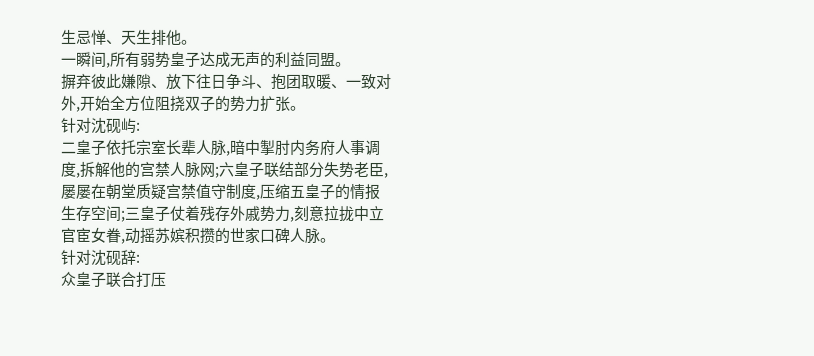生忌惮、天生排他。
一瞬间,所有弱势皇子达成无声的利益同盟。
摒弃彼此嫌隙、放下往日争斗、抱团取暖、一致对外,开始全方位阻挠双子的势力扩张。
针对沈砚屿:
二皇子依托宗室长辈人脉,暗中掣肘内务府人事调度,拆解他的宫禁人脉网;六皇子联结部分失势老臣,屡屡在朝堂质疑宫禁值守制度,压缩五皇子的情报生存空间;三皇子仗着残存外戚势力,刻意拉拢中立官宦女眷,动摇苏嫔积攒的世家口碑人脉。
针对沈砚辞:
众皇子联合打压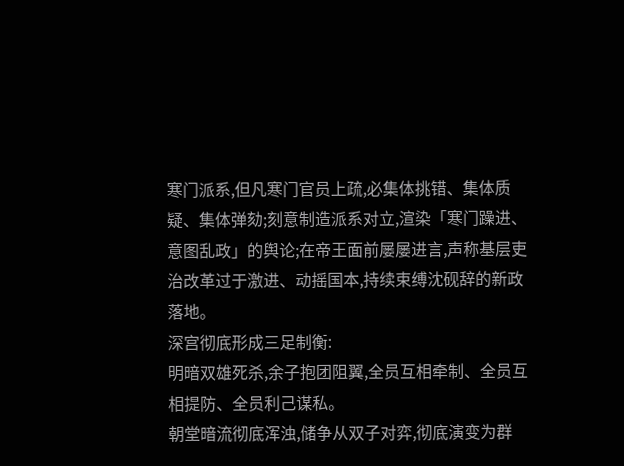寒门派系,但凡寒门官员上疏,必集体挑错、集体质疑、集体弹劾;刻意制造派系对立,渲染「寒门躁进、意图乱政」的舆论;在帝王面前屡屡进言,声称基层吏治改革过于激进、动摇国本,持续束缚沈砚辞的新政落地。
深宫彻底形成三足制衡:
明暗双雄死杀,余子抱团阻翼,全员互相牵制、全员互相提防、全员利己谋私。
朝堂暗流彻底浑浊,储争从双子对弈,彻底演变为群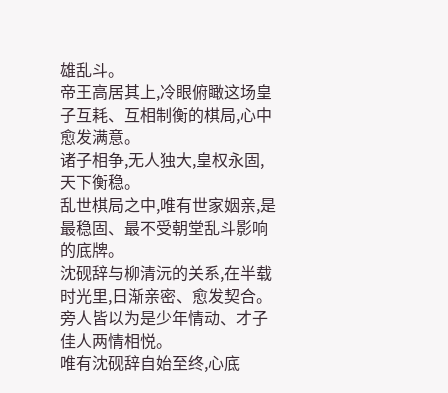雄乱斗。
帝王高居其上,冷眼俯瞰这场皇子互耗、互相制衡的棋局,心中愈发满意。
诸子相争,无人独大,皇权永固,天下衡稳。
乱世棋局之中,唯有世家姻亲,是最稳固、最不受朝堂乱斗影响的底牌。
沈砚辞与柳清沅的关系,在半载时光里,日渐亲密、愈发契合。
旁人皆以为是少年情动、才子佳人两情相悦。
唯有沈砚辞自始至终,心底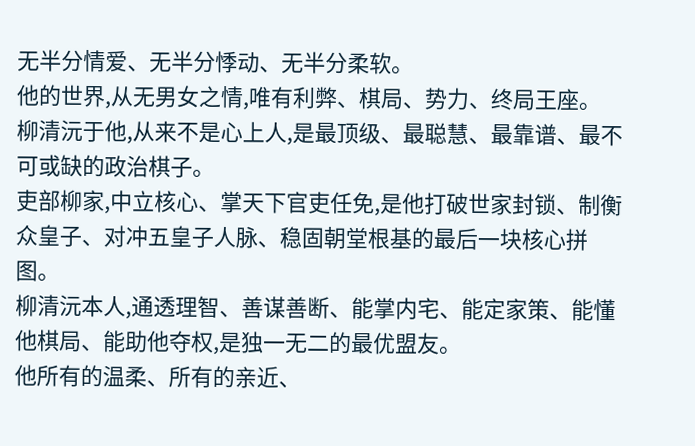无半分情爱、无半分悸动、无半分柔软。
他的世界,从无男女之情,唯有利弊、棋局、势力、终局王座。
柳清沅于他,从来不是心上人,是最顶级、最聪慧、最靠谱、最不可或缺的政治棋子。
吏部柳家,中立核心、掌天下官吏任免,是他打破世家封锁、制衡众皇子、对冲五皇子人脉、稳固朝堂根基的最后一块核心拼图。
柳清沅本人,通透理智、善谋善断、能掌内宅、能定家策、能懂他棋局、能助他夺权,是独一无二的最优盟友。
他所有的温柔、所有的亲近、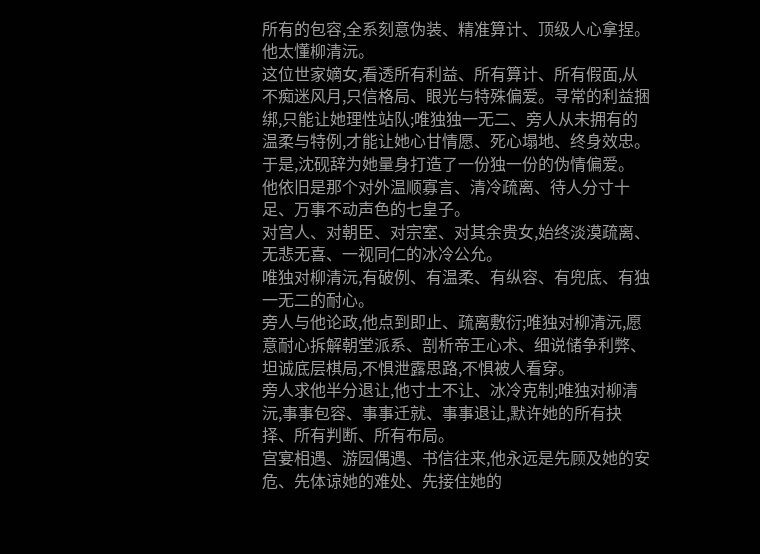所有的包容,全系刻意伪装、精准算计、顶级人心拿捏。
他太懂柳清沅。
这位世家嫡女,看透所有利益、所有算计、所有假面,从不痴迷风月,只信格局、眼光与特殊偏爱。寻常的利益捆绑,只能让她理性站队;唯独独一无二、旁人从未拥有的温柔与特例,才能让她心甘情愿、死心塌地、终身效忠。
于是,沈砚辞为她量身打造了一份独一份的伪情偏爱。
他依旧是那个对外温顺寡言、清冷疏离、待人分寸十足、万事不动声色的七皇子。
对宫人、对朝臣、对宗室、对其余贵女,始终淡漠疏离、无悲无喜、一视同仁的冰冷公允。
唯独对柳清沅,有破例、有温柔、有纵容、有兜底、有独一无二的耐心。
旁人与他论政,他点到即止、疏离敷衍;唯独对柳清沅,愿意耐心拆解朝堂派系、剖析帝王心术、细说储争利弊、坦诚底层棋局,不惧泄露思路,不惧被人看穿。
旁人求他半分退让,他寸土不让、冰冷克制;唯独对柳清沅,事事包容、事事迁就、事事退让,默许她的所有抉择、所有判断、所有布局。
宫宴相遇、游园偶遇、书信往来,他永远是先顾及她的安危、先体谅她的难处、先接住她的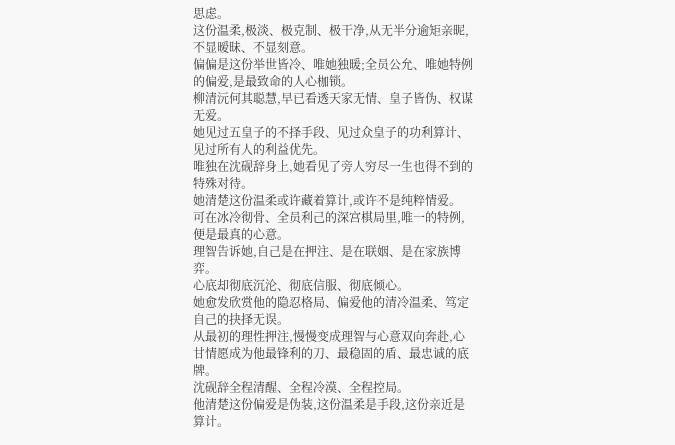思虑。
这份温柔,极淡、极克制、极干净,从无半分逾矩亲昵,不显暧昧、不显刻意。
偏偏是这份举世皆冷、唯她独暖;全员公允、唯她特例的偏爱,是最致命的人心枷锁。
柳清沅何其聪慧,早已看透天家无情、皇子皆伪、权谋无爱。
她见过五皇子的不择手段、见过众皇子的功利算计、见过所有人的利益优先。
唯独在沈砚辞身上,她看见了旁人穷尽一生也得不到的特殊对待。
她清楚这份温柔或许藏着算计,或许不是纯粹情爱。
可在冰冷彻骨、全员利己的深宫棋局里,唯一的特例,便是最真的心意。
理智告诉她,自己是在押注、是在联姻、是在家族博弈。
心底却彻底沉沦、彻底信服、彻底倾心。
她愈发欣赏他的隐忍格局、偏爱他的清冷温柔、笃定自己的抉择无误。
从最初的理性押注,慢慢变成理智与心意双向奔赴,心甘情愿成为他最锋利的刀、最稳固的盾、最忠诚的底牌。
沈砚辞全程清醒、全程冷漠、全程控局。
他清楚这份偏爱是伪装,这份温柔是手段,这份亲近是算计。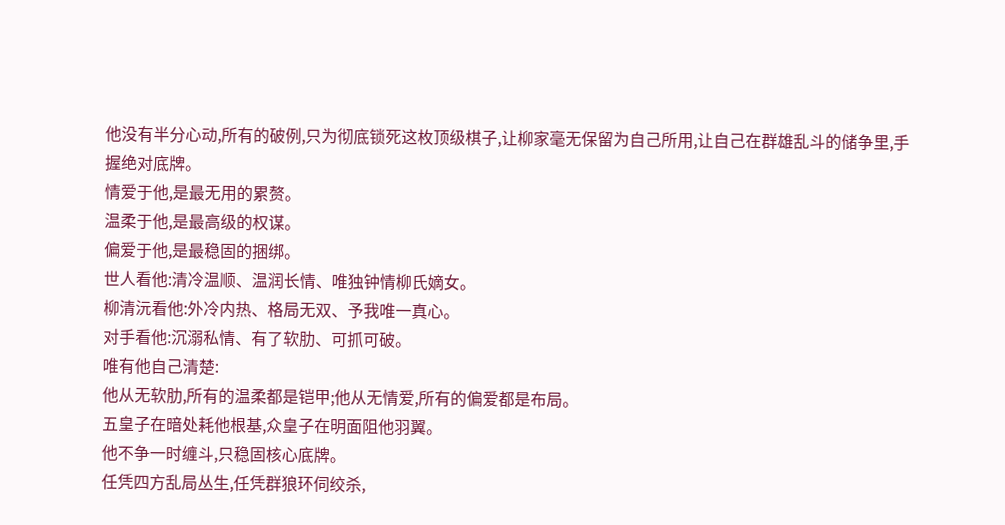他没有半分心动,所有的破例,只为彻底锁死这枚顶级棋子,让柳家毫无保留为自己所用,让自己在群雄乱斗的储争里,手握绝对底牌。
情爱于他,是最无用的累赘。
温柔于他,是最高级的权谋。
偏爱于他,是最稳固的捆绑。
世人看他:清冷温顺、温润长情、唯独钟情柳氏嫡女。
柳清沅看他:外冷内热、格局无双、予我唯一真心。
对手看他:沉溺私情、有了软肋、可抓可破。
唯有他自己清楚:
他从无软肋,所有的温柔都是铠甲;他从无情爱,所有的偏爱都是布局。
五皇子在暗处耗他根基,众皇子在明面阻他羽翼。
他不争一时缠斗,只稳固核心底牌。
任凭四方乱局丛生,任凭群狼环伺绞杀,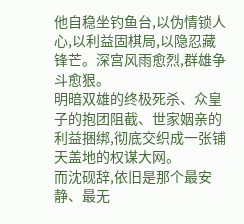他自稳坐钓鱼台,以伪情锁人心,以利益固棋局,以隐忍藏锋芒。深宫风雨愈烈,群雄争斗愈狠。
明暗双雄的终极死杀、众皇子的抱团阻截、世家姻亲的利益捆绑,彻底交织成一张铺天盖地的权谋大网。
而沈砚辞,依旧是那个最安静、最无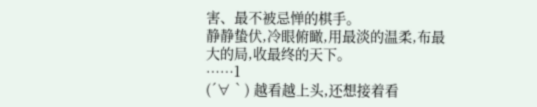害、最不被忌惮的棋手。
静静蛰伏,冷眼俯瞰,用最淡的温柔,布最大的局,收最终的天下。
……1
(´∀‵) 越看越上头,还想接着看